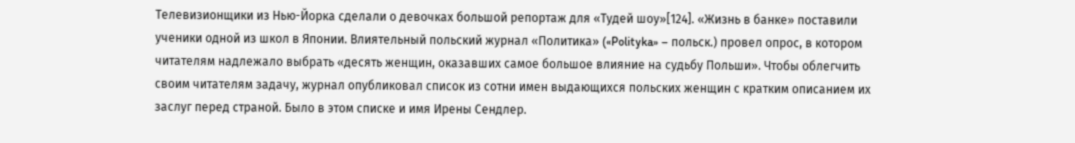Телевизионщики из Нью-Йорка сделали о девочках большой репортаж для «Тудей шоу»[124]. «Жизнь в банке» поставили ученики одной из школ в Японии. Влиятельный польский журнал «Политика» («Polityka» – польск.) провел опрос, в котором читателям надлежало выбрать «десять женщин, оказавших самое большое влияние на судьбу Польши». Чтобы облегчить своим читателям задачу, журнал опубликовал список из сотни имен выдающихся польских женщин с кратким описанием их заслуг перед страной. Было в этом списке и имя Ирены Сендлер.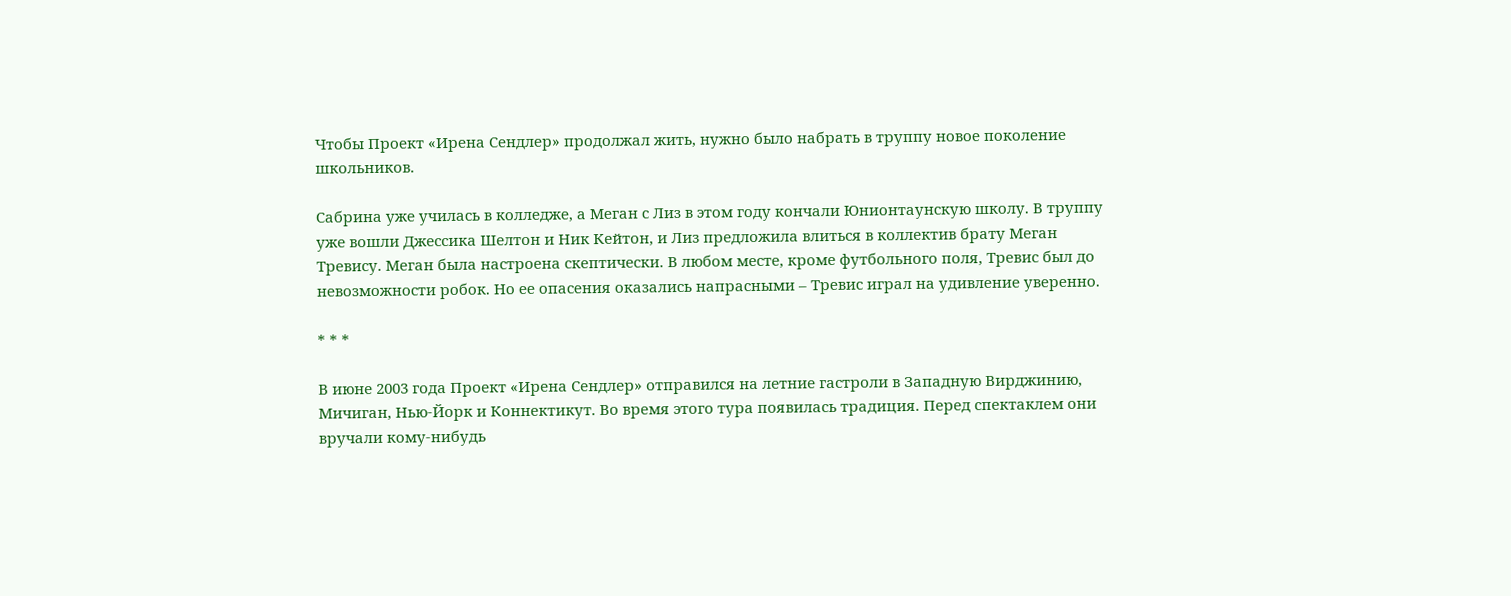Чтобы Проект «Ирена Сендлер» продолжал жить, нужно было набрать в труппу новое поколение школьников.

Сабрина уже училась в колледже, а Меган с Лиз в этом году кончали Юнионтаунскую школу. В труппу уже вошли Джессика Шелтон и Ник Кейтон, и Лиз предложила влиться в коллектив брату Меган Тревису. Меган была настроена скептически. В любом месте, кроме футбольного поля, Тревис был до невозможности робок. Но ее опасения оказались напрасными – Тревис играл на удивление уверенно.

* * *

В июне 2003 года Проект «Ирена Сендлер» отправился на летние гастроли в Западную Вирджинию, Мичиган, Нью-Йорк и Коннектикут. Во время этого тура появилась традиция. Перед спектаклем они вручали кому-нибудь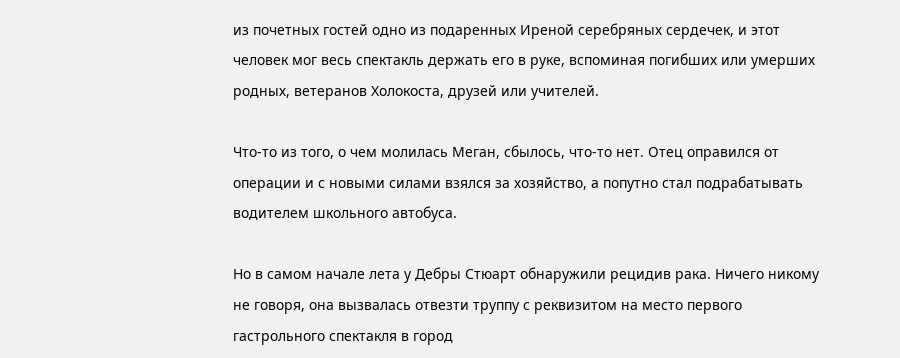из почетных гостей одно из подаренных Иреной серебряных сердечек, и этот человек мог весь спектакль держать его в руке, вспоминая погибших или умерших родных, ветеранов Холокоста, друзей или учителей.

Что-то из того, о чем молилась Меган, сбылось, что-то нет. Отец оправился от операции и с новыми силами взялся за хозяйство, а попутно стал подрабатывать водителем школьного автобуса.

Но в самом начале лета у Дебры Стюарт обнаружили рецидив рака. Ничего никому не говоря, она вызвалась отвезти труппу с реквизитом на место первого гастрольного спектакля в город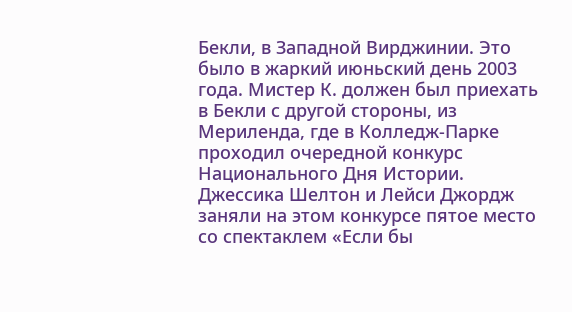Бекли, в Западной Вирджинии. Это было в жаркий июньский день 2003 года. Мистер К. должен был приехать в Бекли с другой стороны, из Мериленда, где в Колледж-Парке проходил очередной конкурс Национального Дня Истории. Джессика Шелтон и Лейси Джордж заняли на этом конкурсе пятое место со спектаклем «Если бы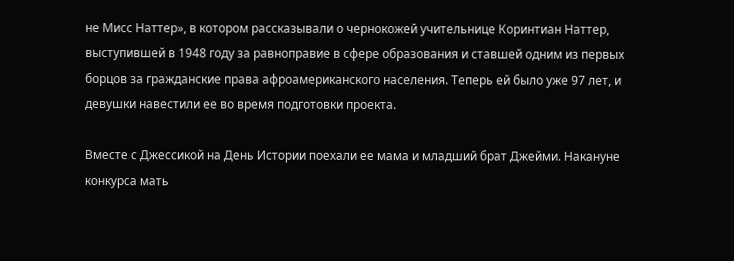не Мисс Наттер», в котором рассказывали о чернокожей учительнице Коринтиан Наттер, выступившей в 1948 году за равноправие в сфере образования и ставшей одним из первых борцов за гражданские права афроамериканского населения. Теперь ей было уже 97 лет, и девушки навестили ее во время подготовки проекта.

Вместе с Джессикой на День Истории поехали ее мама и младший брат Джейми. Накануне конкурса мать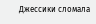Джессики сломала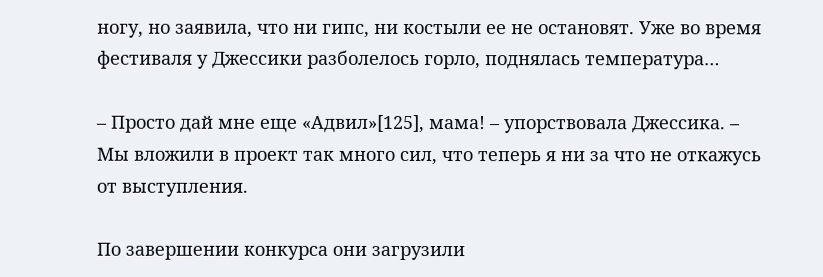ногу, но заявила, что ни гипс, ни костыли ее не остановят. Уже во время фестиваля у Джессики разболелось горло, поднялась температура…

– Просто дай мне еще «Адвил»[125], мама! – упорствовала Джессика. – Мы вложили в проект так много сил, что теперь я ни за что не откажусь от выступления.

По завершении конкурса они загрузили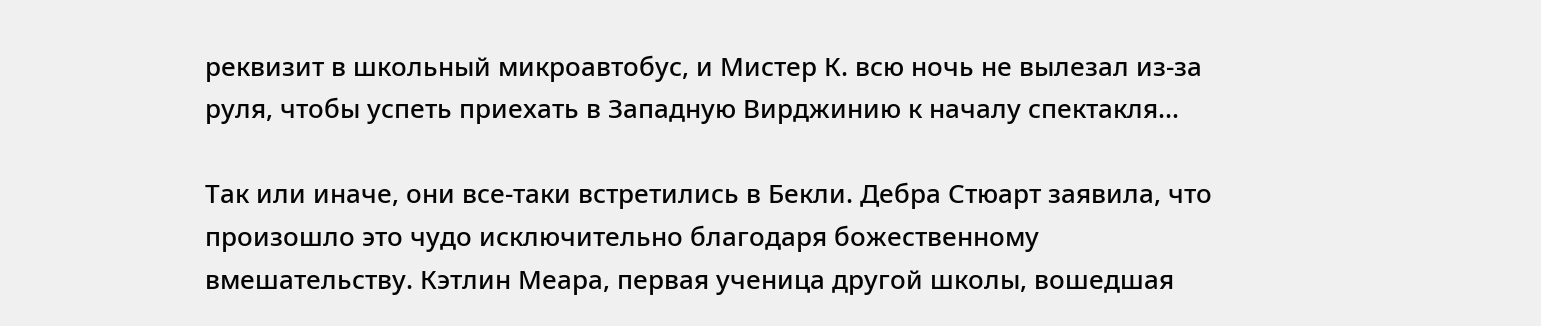реквизит в школьный микроавтобус, и Мистер К. всю ночь не вылезал из-за руля, чтобы успеть приехать в Западную Вирджинию к началу спектакля…

Так или иначе, они все-таки встретились в Бекли. Дебра Стюарт заявила, что произошло это чудо исключительно благодаря божественному вмешательству. Кэтлин Меара, первая ученица другой школы, вошедшая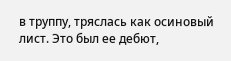в труппу, тряслась как осиновый лист. Это был ее дебют,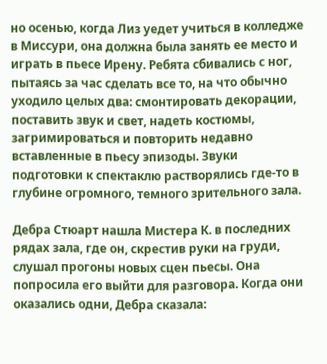но осенью, когда Лиз уедет учиться в колледже в Миссури, она должна была занять ее место и играть в пьесе Ирену. Ребята сбивались с ног, пытаясь за час сделать все то, на что обычно уходило целых два: смонтировать декорации, поставить звук и свет, надеть костюмы, загримироваться и повторить недавно вставленные в пьесу эпизоды. Звуки подготовки к спектаклю растворялись где-то в глубине огромного, темного зрительного зала.

Дебра Стюарт нашла Мистера К. в последних рядах зала, где он, скрестив руки на груди, слушал прогоны новых сцен пьесы. Она попросила его выйти для разговора. Когда они оказались одни, Дебра сказала: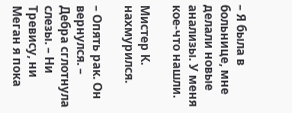– Я была в больнице, мне делали новые анализы. У меня кое-что нашли.

Мистер К. нахмурился.

– Опять рак. Он вернулся. – Дебра сглотнула слезы. – Ни Тревису, ни Меган я пока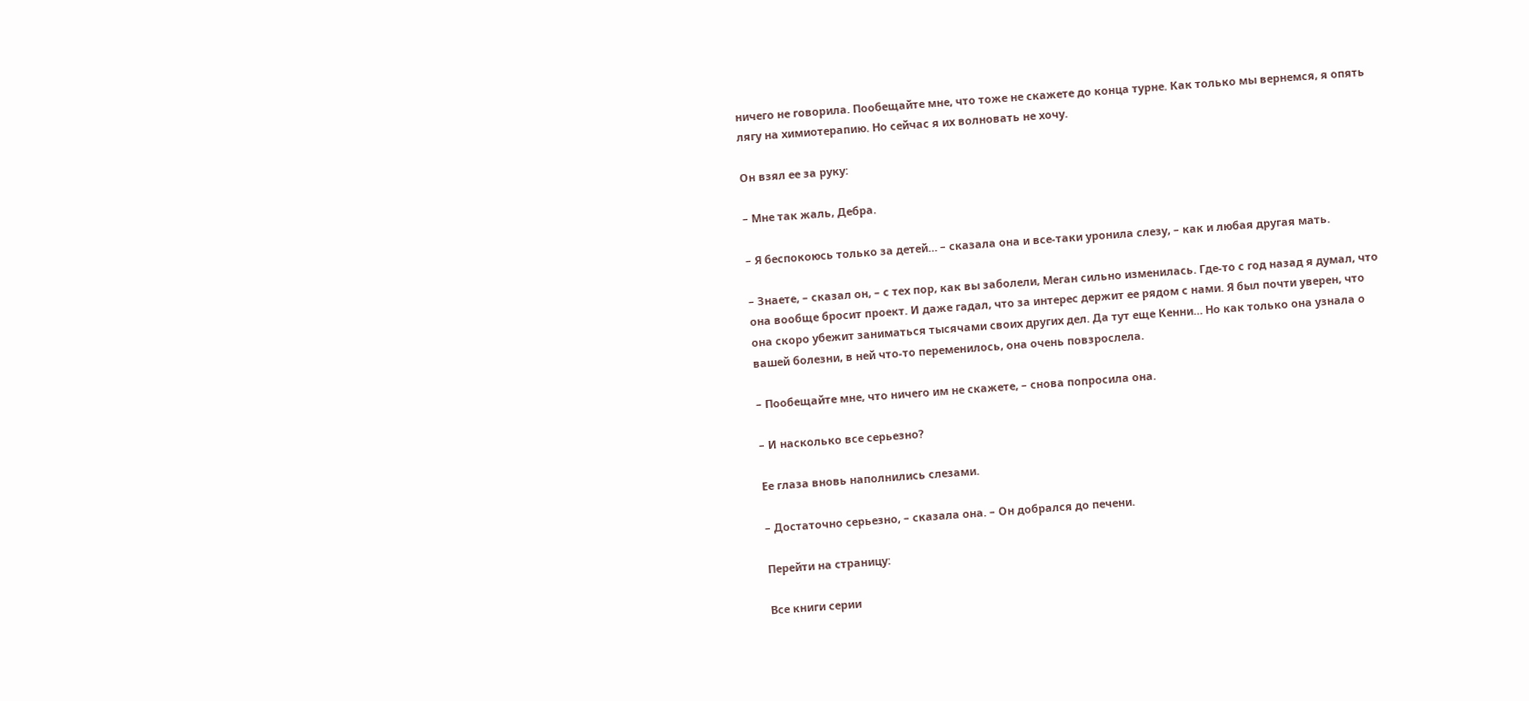ничего не говорила. Пообещайте мне, что тоже не скажете до конца турне. Как только мы вернемся, я опять лягу на химиотерапию. Но сейчас я их волновать не хочу.

Он взял ее за руку:

– Мне так жаль, Дебра.

– Я беспокоюсь только за детей… – сказала она и все-таки уронила слезу, – как и любая другая мать.

– Знаете, – сказал он, – с тех пор, как вы заболели, Меган сильно изменилась. Где-то с год назад я думал, что она вообще бросит проект. И даже гадал, что за интерес держит ее рядом с нами. Я был почти уверен, что она скоро убежит заниматься тысячами своих других дел. Да тут еще Кенни… Но как только она узнала о вашей болезни, в ней что-то переменилось, она очень повзрослела.

– Пообещайте мне, что ничего им не скажете, – снова попросила она.

– И насколько все серьезно?

Ее глаза вновь наполнились слезами.

– Достаточно серьезно, – сказала она. – Он добрался до печени.

Перейти на страницу:

Все книги серии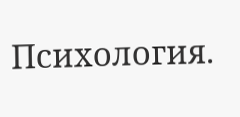Психология.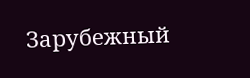Зарубежный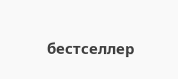бестселлер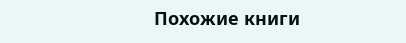Похожие книги